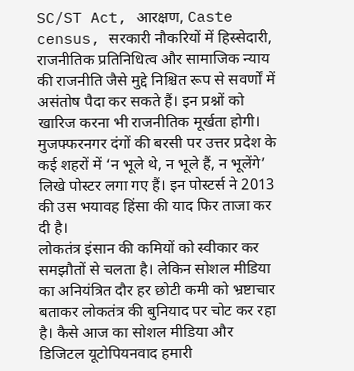SC/ST Act, आरक्षण, Caste census, सरकारी नौकरियों में हिस्सेदारी, राजनीतिक प्रतिनिधित्व और सामाजिक न्याय की राजनीति जैसे मुद्दे निश्चित रूप से सवर्णों में असंतोष पैदा कर सकते हैं। इन प्रश्नों को खारिज करना भी राजनीतिक मूर्खता होगी।
मुजफ्फरनगर दंगों की बरसी पर उत्तर प्रदेश के कई शहरों में ‘न भूले थे, न भूले हैं, न भूलेंगे’ लिखे पोस्टर लगा गए हैं। इन पोस्टर्स ने 2013 की उस भयावह हिंसा की याद फिर ताजा कर दी है।
लोकतंत्र इंसान की कमियों को स्वीकार कर समझौतों से चलता है। लेकिन सोशल मीडिया का अनियंत्रित दौर हर छोटी कमी को भ्रष्टाचार बताकर लोकतंत्र की बुनियाद पर चोट कर रहा है। कैसे आज का सोशल मीडिया और डिजिटल यूटोपियनवाद हमारी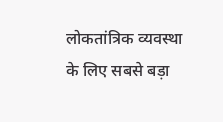लोकतांत्रिक व्यवस्था के लिए सबसे बड़ा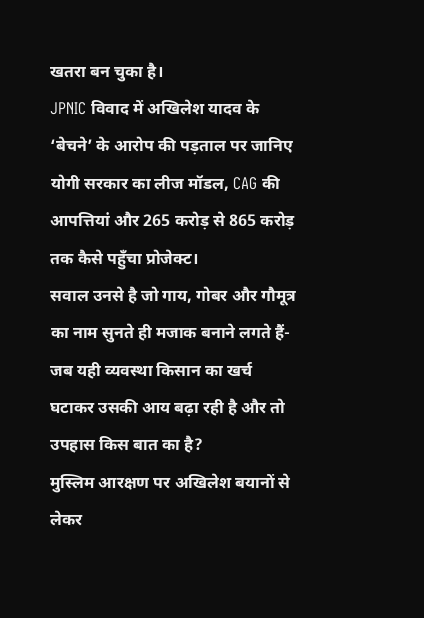खतरा बन चुका है।
JPNIC विवाद में अखिलेश यादव के ‘बेचने’ के आरोप की पड़ताल पर जानिए योगी सरकार का लीज मॉडल, CAG की आपत्तियां और 265 करोड़ से 865 करोड़ तक कैसे पहुँचा प्रोजेक्ट।
सवाल उनसे है जो गाय, गोबर और गौमूत्र का नाम सुनते ही मजाक बनाने लगते हैं- जब यही व्यवस्था किसान का खर्च घटाकर उसकी आय बढ़ा रही है और तो उपहास किस बात का है?
मुस्लिम आरक्षण पर अखिलेश बयानों से लेकर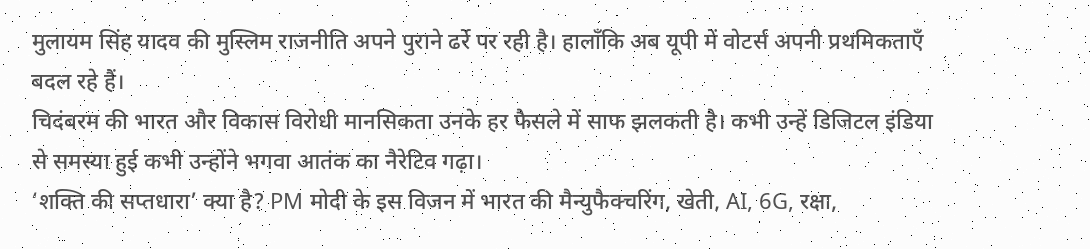मुलायम सिंह यादव की मुस्लिम राजनीति अपने पुराने ढर्रे पर रही है। हालाँकि अब यूपी में वोटर्स अपनी प्रथमिकताएँ बदल रहे हैं।
चिदंबरम की भारत और विकास विरोधी मानसिकता उनके हर फैसले में साफ झलकती है। कभी उन्हें डिजिटल इंडिया से समस्या हुई कभी उन्होंने भगवा आतंक का नैरेटिव गढ़ा।
‘शक्ति की सप्तधारा’ क्या है? PM मोदी के इस विजन में भारत की मैन्युफैक्चरिंग, खेती, AI, 6G, रक्षा,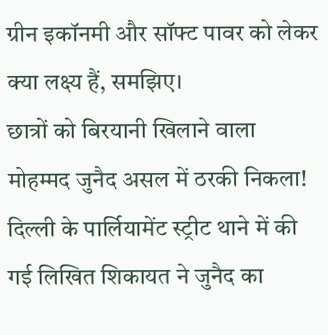ग्रीन इकॉनमी और सॉफ्ट पावर को लेकर क्या लक्ष्य हैं, समझिए।
छात्रों को बिरयानी खिलाने वाला मोहम्मद जुनैद असल में ठरकी निकला! दिल्ली के पार्लियामेंट स्ट्रीट थाने में की गई लिखित शिकायत ने जुनैद का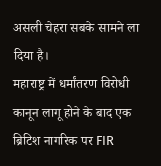असली चेहरा सबके सामने ला दिया है।
महाराष्ट्र में धर्मांतरण विरोधी कानून लागू होने के बाद एक ब्रिटिश नागरिक पर FIR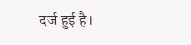दर्ज हुई है।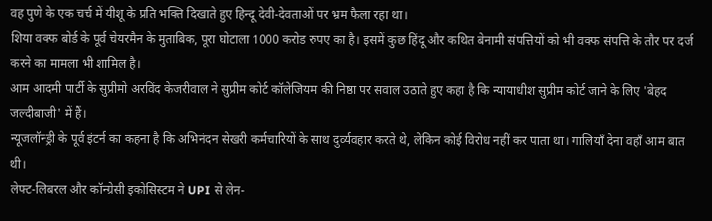वह पुणे के एक चर्च में यीशू के प्रति भक्ति दिखाते हुए हिन्दू देवी-देवताओं पर भ्रम फैला रहा था।
शिया वक्फ बोर्ड के पूर्व चेयरमैन के मुताबिक, पूरा घोटाला 1000 करोड रुपए का है। इसमें कुछ हिंदू और कथित बेनामी संपत्तियों को भी वक्फ संपत्ति के तौर पर दर्ज करने का मामला भी शामिल है।
आम आदमी पार्टी के सुप्रीमो अरविंद केजरीवाल ने सुप्रीम कोर्ट कॉलेजियम की निष्ठा पर सवाल उठाते हुए कहा है कि न्यायाधीश सुप्रीम कोर्ट जाने के लिए 'बेहद जल्दीबाजी' में हैं।
न्यूजलॉन्ड्री के पूर्व इंटर्न का कहना है कि अभिनंदन सेखरी कर्मचारियों के साथ दुर्व्यवहार करते थे, लेकिन कोई विरोध नहीं कर पाता था। गालियाँ देना वहाँ आम बात थी।
लेफ्ट-लिबरल और कॉन्ग्रेसी इकोसिस्टम ने UPI से लेन-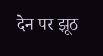देन पर झूठ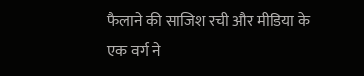फैलाने की साजिश रची और मीडिया के एक वर्ग ने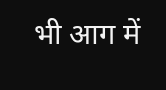भी आग में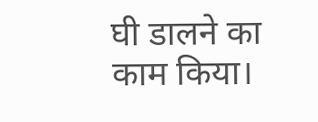घी डालने का काम किया।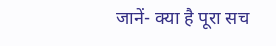जानें- क्या है पूरा सच